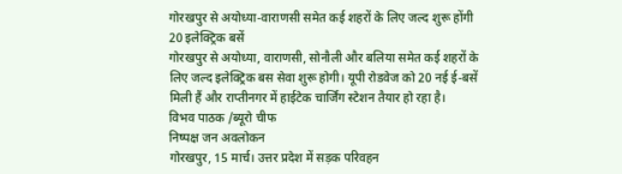गोरखपुर से अयोध्या-वाराणसी समेत कई शहरों के लिए जल्द शुरू होंगी 20 इलेक्ट्रिक बसें
गोरखपुर से अयोध्या, वाराणसी, सोनौली और बलिया समेत कई शहरों के लिए जल्द इलेक्ट्रिक बस सेवा शुरू होगी। यूपी रोडवेज को 20 नई ई-बसें मिली हैं और राप्तीनगर में हाईटेक चार्जिंग स्टेशन तैयार हो रहा है।
विभव पाठक /ब्यूरो चीफ
निष्पक्ष जन अवलोकन
गोरखपुर, 15 मार्च। उत्तर प्रदेश में सड़क परिवहन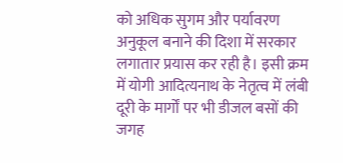को अधिक सुगम और पर्यावरण अनुकूल बनाने की दिशा में सरकार लगातार प्रयास कर रही है। इसी क्रम में योगी आदित्यनाथ के नेतृत्व में लंबी दूरी के मार्गों पर भी डीजल बसों की जगह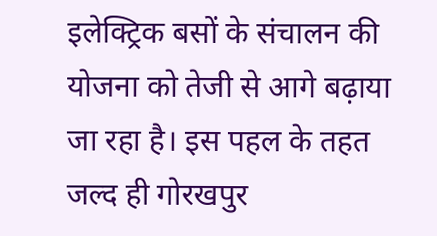इलेक्ट्रिक बसों के संचालन की योजना को तेजी से आगे बढ़ाया जा रहा है। इस पहल के तहत जल्द ही गोरखपुर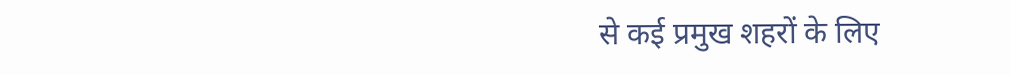से कई प्रमुख शहरों के लिए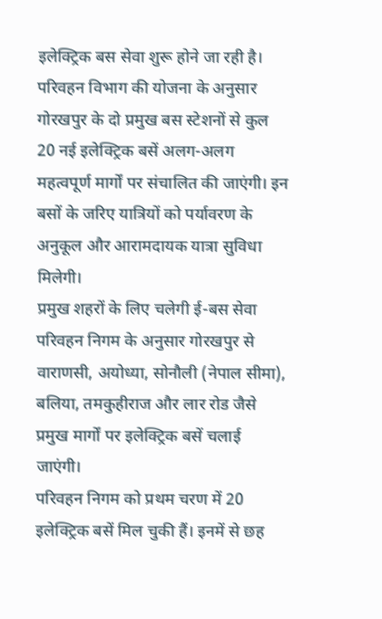इलेक्ट्रिक बस सेवा शुरू होने जा रही है।
परिवहन विभाग की योजना के अनुसार गोरखपुर के दो प्रमुख बस स्टेशनों से कुल 20 नई इलेक्ट्रिक बसें अलग-अलग महत्वपूर्ण मार्गों पर संचालित की जाएंगी। इन बसों के जरिए यात्रियों को पर्यावरण के अनुकूल और आरामदायक यात्रा सुविधा मिलेगी।
प्रमुख शहरों के लिए चलेगी ई-बस सेवा
परिवहन निगम के अनुसार गोरखपुर से वाराणसी, अयोध्या, सोनौली (नेपाल सीमा), बलिया, तमकुहीराज और लार रोड जैसे प्रमुख मार्गों पर इलेक्ट्रिक बसें चलाई जाएंगी।
परिवहन निगम को प्रथम चरण में 20 इलेक्ट्रिक बसें मिल चुकी हैं। इनमें से छह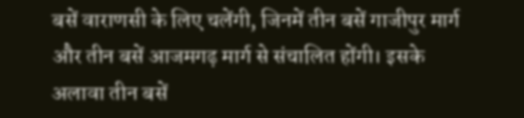बसें वाराणसी के लिए चलेंगी, जिनमें तीन बसें गाजीपुर मार्ग और तीन बसें आजमगढ़ मार्ग से संचालित होंगी। इसके अलावा तीन बसें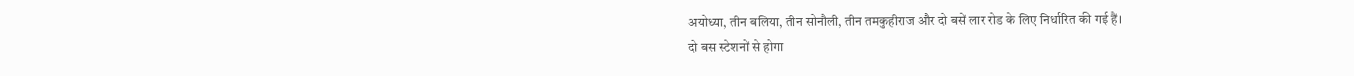अयोध्या, तीन बलिया, तीन सोनौली, तीन तमकुहीराज और दो बसें लार रोड के लिए निर्धारित की गई हैं।
दो बस स्टेशनों से होगा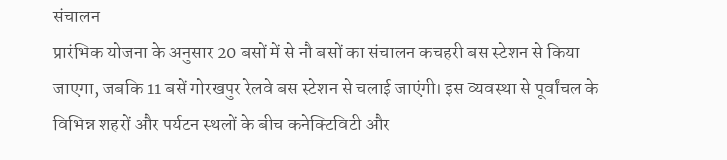संचालन
प्रारंभिक योजना के अनुसार 20 बसों में से नौ बसों का संचालन कचहरी बस स्टेशन से किया जाएगा, जबकि 11 बसें गोरखपुर रेलवे बस स्टेशन से चलाई जाएंगी। इस व्यवस्था से पूर्वांचल के विभिन्न शहरों और पर्यटन स्थलों के बीच कनेक्टिविटी और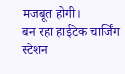मजबूत होगी।
बन रहा हाईटेक चार्जिंग स्टेशन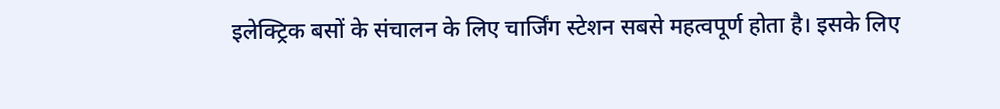इलेक्ट्रिक बसों के संचालन के लिए चार्जिंग स्टेशन सबसे महत्वपूर्ण होता है। इसके लिए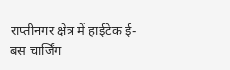राप्तीनगर क्षेत्र में हाईटेक ई-बस चार्जिंग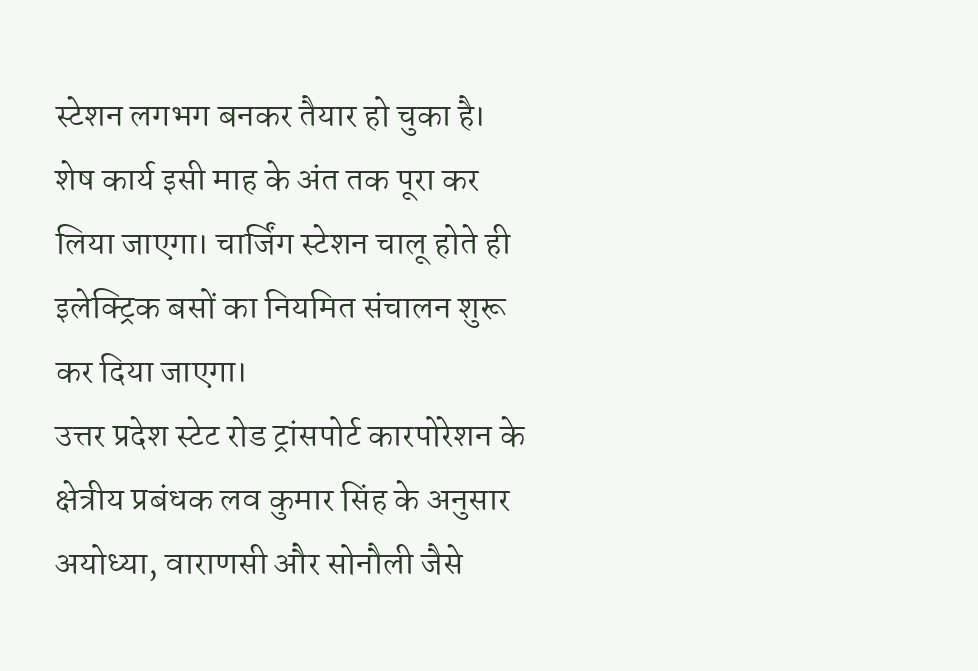स्टेशन लगभग बनकर तैयार हो चुका है। शेष कार्य इसी माह के अंत तक पूरा कर लिया जाएगा। चार्जिंग स्टेशन चालू होते ही इलेक्ट्रिक बसों का नियमित संचालन शुरू कर दिया जाएगा।
उत्तर प्रदेश स्टेट रोड ट्रांसपोर्ट कारपोरेशन के क्षेत्रीय प्रबंधक लव कुमार सिंह के अनुसार अयोध्या, वाराणसी और सोनौली जैसे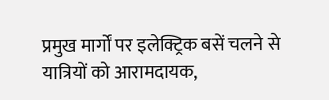प्रमुख मार्गों पर इलेक्ट्रिक बसें चलने से यात्रियों को आरामदायक,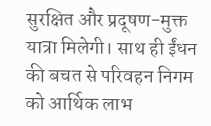सुरक्षित और प्रदूषण-मुक्त यात्रा मिलेगी। साथ ही ईंधन की बचत से परिवहन निगम को आर्थिक लाभ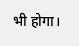भी होगा।